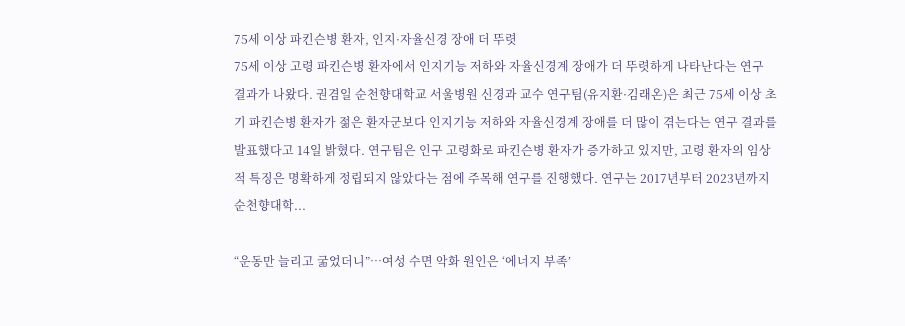75세 이상 파킨슨병 환자, 인지·자율신경 장애 더 뚜렷
75세 이상 고령 파킨슨병 환자에서 인지기능 저하와 자율신경계 장애가 더 뚜렷하게 나타난다는 연구 결과가 나왔다. 권겸일 순천향대학교 서울병원 신경과 교수 연구팀(유지환·김래온)은 최근 75세 이상 초기 파킨슨병 환자가 젊은 환자군보다 인지기능 저하와 자율신경계 장애를 더 많이 겪는다는 연구 결과를 발표했다고 14일 밝혔다. 연구팀은 인구 고령화로 파킨슨병 환자가 증가하고 있지만, 고령 환자의 임상적 특징은 명확하게 정립되지 않았다는 점에 주목해 연구를 진행했다. 연구는 2017년부터 2023년까지 순천향대학...

“운동만 늘리고 굶었더니”…여성 수면 악화 원인은 ‘에너지 부족’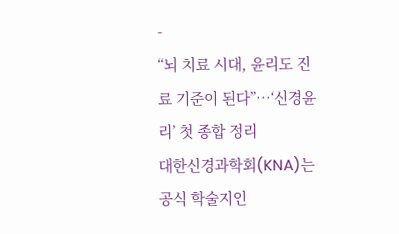-
“뇌 치료 시대, 윤리도 진료 기준이 된다”…‘신경윤리’ 첫 종합 정리
대한신경과학회(KNA)는 공식 학술지인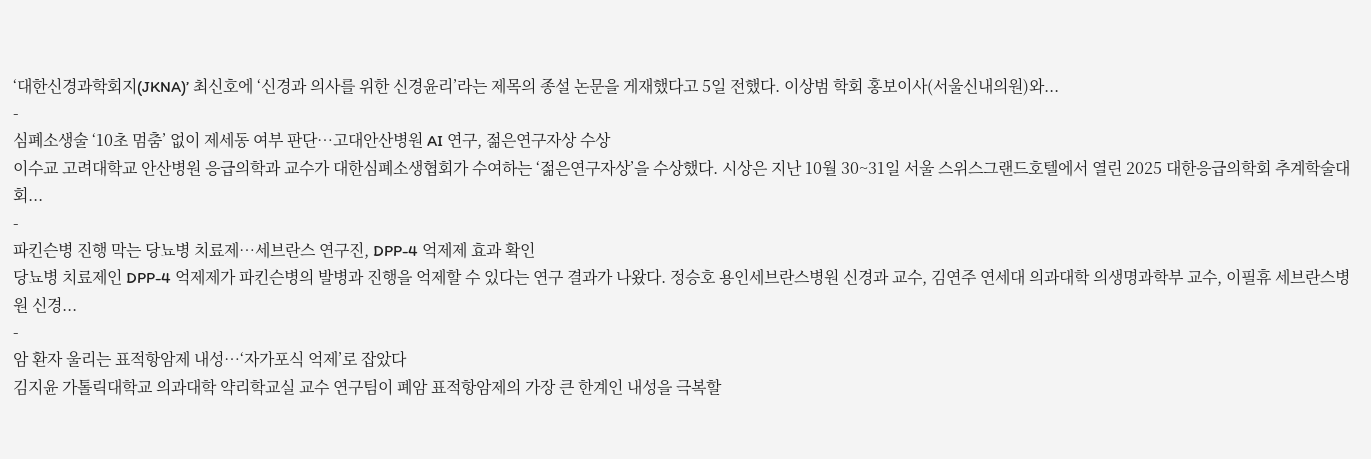‘대한신경과학회지(JKNA)’ 최신호에 ‘신경과 의사를 위한 신경윤리’라는 제목의 종설 논문을 게재했다고 5일 전했다. 이상범 학회 홍보이사(서울신내의원)와...
-
심폐소생술 ‘10초 멈춤’ 없이 제세동 여부 판단…고대안산병원 AI 연구, 젊은연구자상 수상
이수교 고려대학교 안산병원 응급의학과 교수가 대한심폐소생협회가 수여하는 ‘젊은연구자상’을 수상했다. 시상은 지난 10월 30~31일 서울 스위스그랜드호텔에서 열린 2025 대한응급의학회 추계학술대회...
-
파킨슨병 진행 막는 당뇨병 치료제…세브란스 연구진, DPP-4 억제제 효과 확인
당뇨병 치료제인 DPP-4 억제제가 파킨슨병의 발병과 진행을 억제할 수 있다는 연구 결과가 나왔다. 정승호 용인세브란스병원 신경과 교수, 김연주 연세대 의과대학 의생명과학부 교수, 이필휴 세브란스병원 신경...
-
암 환자 울리는 표적항암제 내성…‘자가포식 억제’로 잡았다
김지윤 가톨릭대학교 의과대학 약리학교실 교수 연구팀이 폐암 표적항암제의 가장 큰 한계인 내성을 극복할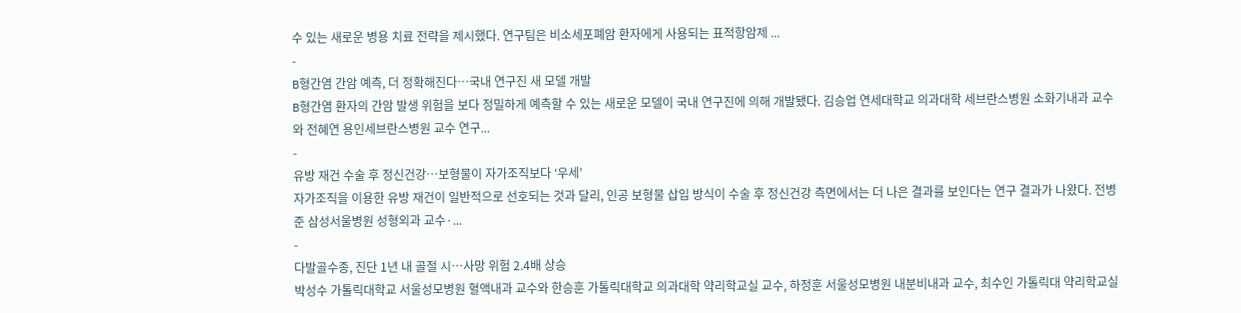수 있는 새로운 병용 치료 전략을 제시했다. 연구팀은 비소세포폐암 환자에게 사용되는 표적항암제 ...
-
B형간염 간암 예측, 더 정확해진다…국내 연구진 새 모델 개발
B형간염 환자의 간암 발생 위험을 보다 정밀하게 예측할 수 있는 새로운 모델이 국내 연구진에 의해 개발됐다. 김승업 연세대학교 의과대학 세브란스병원 소화기내과 교수와 전혜연 용인세브란스병원 교수 연구...
-
유방 재건 수술 후 정신건강…보형물이 자가조직보다 ‘우세’
자가조직을 이용한 유방 재건이 일반적으로 선호되는 것과 달리, 인공 보형물 삽입 방식이 수술 후 정신건강 측면에서는 더 나은 결과를 보인다는 연구 결과가 나왔다. 전병준 삼성서울병원 성형외과 교수·...
-
다발골수종, 진단 1년 내 골절 시…사망 위험 2.4배 상승
박성수 가톨릭대학교 서울성모병원 혈액내과 교수와 한승훈 가톨릭대학교 의과대학 약리학교실 교수, 하정훈 서울성모병원 내분비내과 교수, 최수인 가톨릭대 약리학교실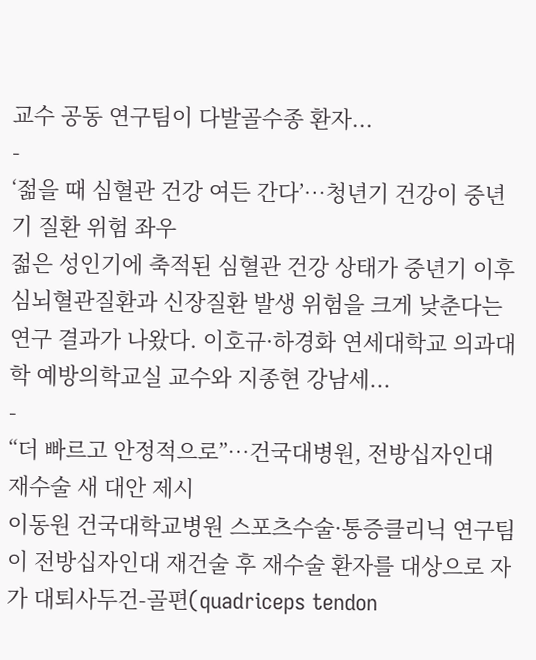교수 공동 연구팀이 다발골수종 환자...
-
‘젊을 때 심혈관 건강 여든 간다’…청년기 건강이 중년기 질환 위험 좌우
젊은 성인기에 축적된 심혈관 건강 상태가 중년기 이후 심뇌혈관질환과 신장질환 발생 위험을 크게 낮춘다는 연구 결과가 나왔다. 이호규·하경화 연세대학교 의과대학 예방의학교실 교수와 지종현 강남세...
-
“더 빠르고 안정적으로”…건국대병원, 전방십자인대 재수술 새 대안 제시
이동원 건국대학교병원 스포츠수술·통증클리닉 연구팀이 전방십자인대 재건술 후 재수술 환자를 대상으로 자가 대퇴사두건-골편(quadriceps tendon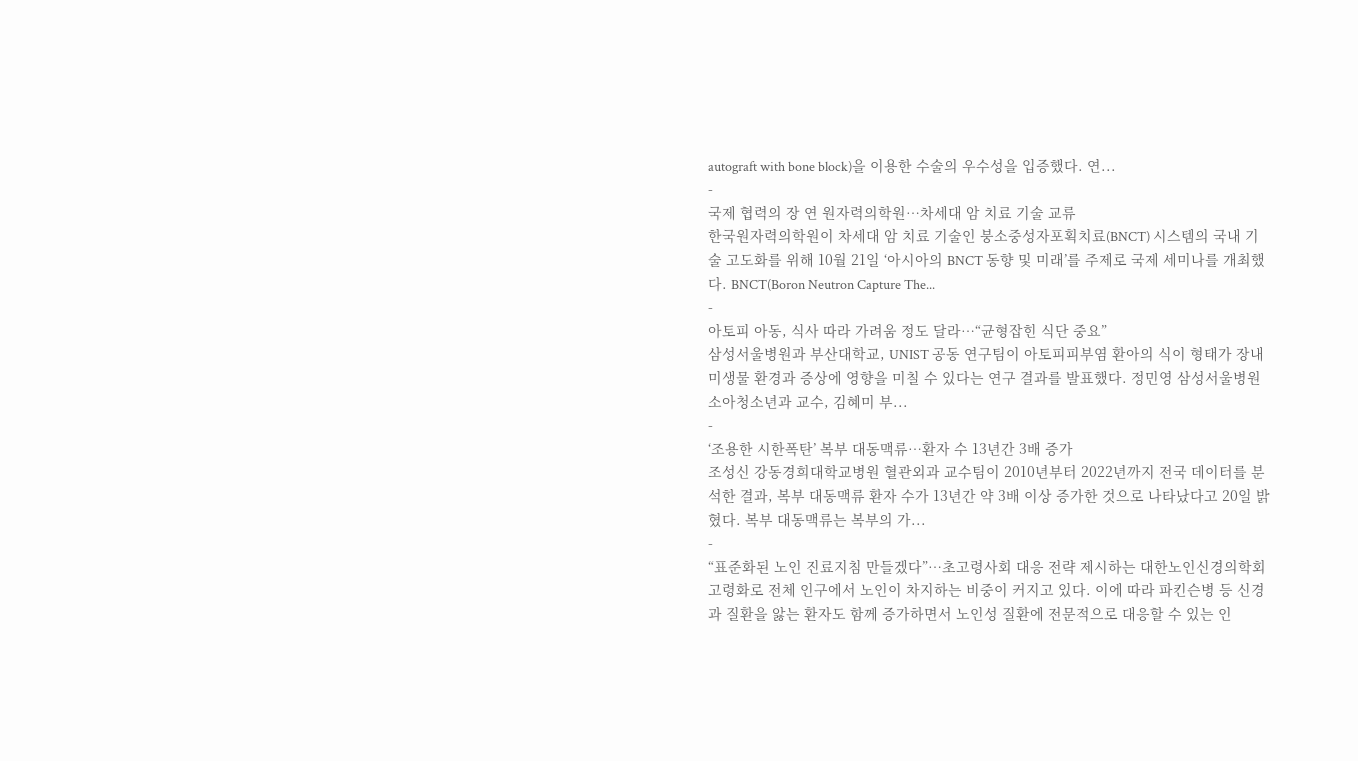autograft with bone block)을 이용한 수술의 우수성을 입증했다. 연...
-
국제 협력의 장 연 원자력의학원…차세대 암 치료 기술 교류
한국원자력의학원이 차세대 암 치료 기술인 붕소중성자포획치료(BNCT) 시스템의 국내 기술 고도화를 위해 10월 21일 ‘아시아의 BNCT 동향 및 미래’를 주제로 국제 세미나를 개최했다. BNCT(Boron Neutron Capture The...
-
아토피 아동, 식사 따라 가려움 정도 달라…“균형잡힌 식단 중요”
삼성서울병원과 부산대학교, UNIST 공동 연구팀이 아토피피부염 환아의 식이 형태가 장내 미생물 환경과 증상에 영향을 미칠 수 있다는 연구 결과를 발표했다. 정민영 삼성서울병원 소아청소년과 교수, 김혜미 부...
-
‘조용한 시한폭탄’ 복부 대동맥류…환자 수 13년간 3배 증가
조성신 강동경희대학교병원 혈관외과 교수팀이 2010년부터 2022년까지 전국 데이터를 분석한 결과, 복부 대동맥류 환자 수가 13년간 약 3배 이상 증가한 것으로 나타났다고 20일 밝혔다. 복부 대동맥류는 복부의 가...
-
“표준화된 노인 진료지침 만들겠다”…초고령사회 대응 전략 제시하는 대한노인신경의학회
고령화로 전체 인구에서 노인이 차지하는 비중이 커지고 있다. 이에 따라 파킨슨병 등 신경과 질환을 앓는 환자도 함께 증가하면서 노인성 질환에 전문적으로 대응할 수 있는 인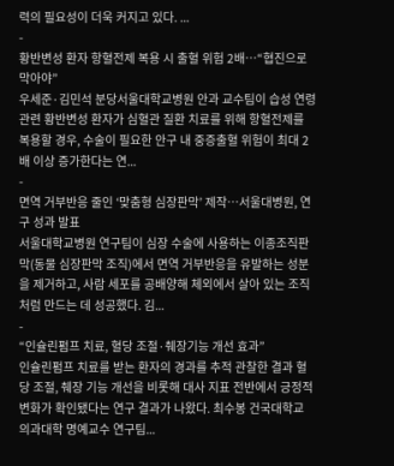력의 필요성이 더욱 커지고 있다. ...
-
황반변성 환자 항혈전제 복용 시 출혈 위험 2배…“협진으로 막아야”
우세준·김민석 분당서울대학교병원 안과 교수팀이 습성 연령관련 황반변성 환자가 심혈관 질환 치료를 위해 항혈전제를 복용할 경우, 수술이 필요한 안구 내 중증출혈 위험이 최대 2배 이상 증가한다는 연...
-
면역 거부반응 줄인 ‘맞춤형 심장판막’ 제작…서울대병원, 연구 성과 발표
서울대학교병원 연구팀이 심장 수술에 사용하는 이종조직판막(동물 심장판막 조직)에서 면역 거부반응을 유발하는 성분을 제거하고, 사람 세포를 공배양해 체외에서 살아 있는 조직처럼 만드는 데 성공했다. 김...
-
“인슐린펌프 치료, 혈당 조절·췌장기능 개선 효과”
인슐린펌프 치료를 받는 환자의 경과를 추적 관찰한 결과 혈당 조절, 췌장 기능 개선을 비롯해 대사 지표 전반에서 긍정적 변화가 확인됐다는 연구 결과가 나왔다. 최수봉 건국대학교 의과대학 명예교수 연구팀...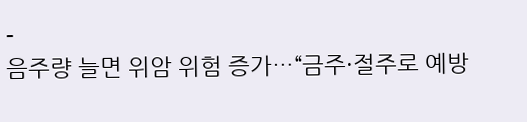-
음주량 늘면 위암 위험 증가…“금주·절주로 예방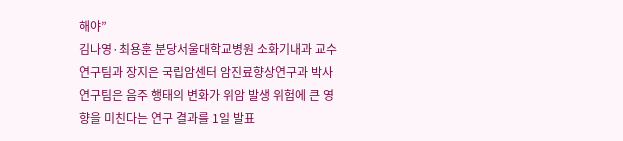해야”
김나영·최용훈 분당서울대학교병원 소화기내과 교수 연구팀과 장지은 국립암센터 암진료향상연구과 박사 연구팀은 음주 행태의 변화가 위암 발생 위험에 큰 영향을 미친다는 연구 결과를 1일 발표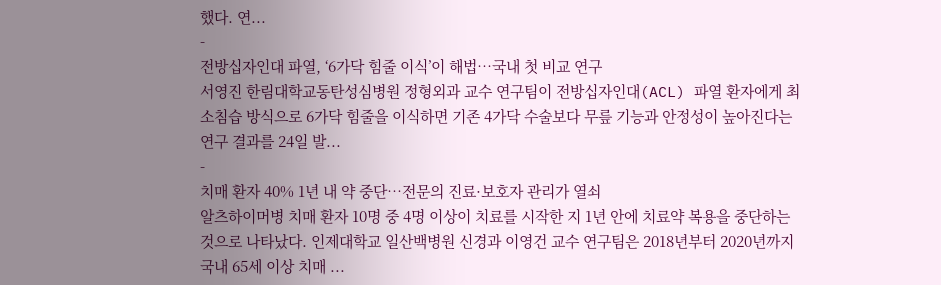했다. 연...
-
전방십자인대 파열, ‘6가닥 힘줄 이식’이 해법…국내 첫 비교 연구
서영진 한림대학교동탄성심병원 정형외과 교수 연구팀이 전방십자인대(ACL) 파열 환자에게 최소침습 방식으로 6가닥 힘줄을 이식하면 기존 4가닥 수술보다 무릎 기능과 안정성이 높아진다는 연구 결과를 24일 발...
-
치매 환자 40% 1년 내 약 중단…전문의 진료·보호자 관리가 열쇠
알츠하이머병 치매 환자 10명 중 4명 이상이 치료를 시작한 지 1년 안에 치료약 복용을 중단하는 것으로 나타났다. 인제대학교 일산백병원 신경과 이영건 교수 연구팀은 2018년부터 2020년까지 국내 65세 이상 치매 ...